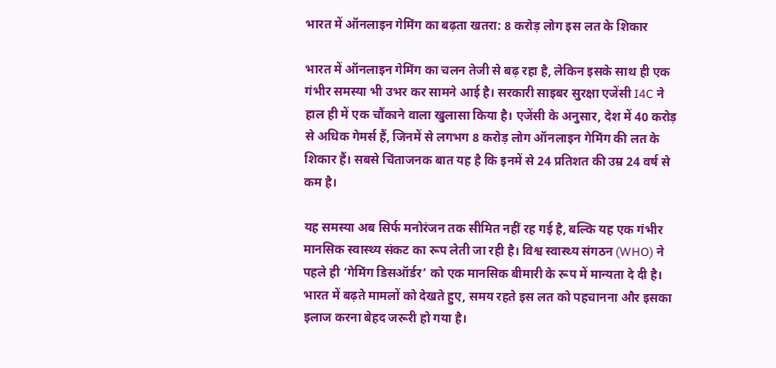भारत में ऑनलाइन गेमिंग का बढ़ता खतरा: 8 करोड़ लोग इस लत के शिकार

भारत में ऑनलाइन गेमिंग का चलन तेजी से बढ़ रहा है, लेकिन इसके साथ ही एक गंभीर समस्या भी उभर कर सामने आई है। सरकारी साइबर सुरक्षा एजेंसी I4C ने हाल ही में एक चौंकाने वाला खुलासा किया है। एजेंसी के अनुसार, देश में 40 करोड़ से अधिक गेमर्स हैं, जिनमें से लगभग 8 करोड़ लोग ऑनलाइन गेमिंग की लत के शिकार हैं। सबसे चिंताजनक बात यह है कि इनमें से 24 प्रतिशत की उम्र 24 वर्ष से कम है।

यह समस्या अब सिर्फ मनोरंजन तक सीमित नहीं रह गई है, बल्कि यह एक गंभीर मानसिक स्वास्थ्य संकट का रूप लेती जा रही है। विश्व स्वास्थ्य संगठन (WHO) ने पहले ही ‘गेमिंग डिसऑर्डर’ को एक मानसिक बीमारी के रूप में मान्यता दे दी है। भारत में बढ़ते मामलों को देखते हुए, समय रहते इस लत को पहचानना और इसका इलाज करना बेहद जरूरी हो गया है।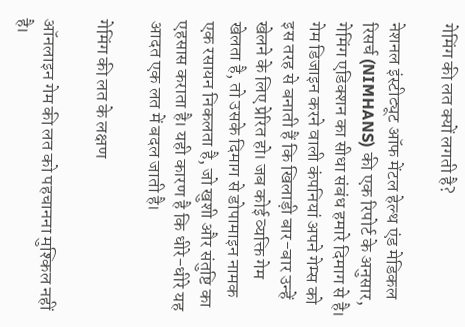गेमिंग की लत क्यों लगती है?

नेशनल इंस्टीट्यूट ऑफ मेंटल हेल्थ एंड मेडिकल रिसर्च (NIMHANS) की एक रिपोर्ट के अनुसार, गेमिंग एडिक्शन का सीधा संबंध हमारे दिमाग से है। गेम डिजाइन करने वाली कंपनियां अपने गेम्स को इस तरह से बनाती हैं कि खिलाड़ी बार-बार उन्हें खेलने के लिए प्रेरित हो। जब कोई व्यक्ति गेम खेलता है, तो उसके दिमाग से डोपामाइन नामक एक रसायन निकलता है, जो खुशी और संतुष्टि का एहसास कराता है। यही कारण है कि धीरे-धीरे यह आदत एक लत में बदल जाती है।

गेमिंग की लत के लक्षण

ऑनलाइन गेम की लत को पहचानना मुश्किल नहीं है।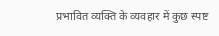प्रभावित व्यक्ति के व्यवहार में कुछ स्पष्ट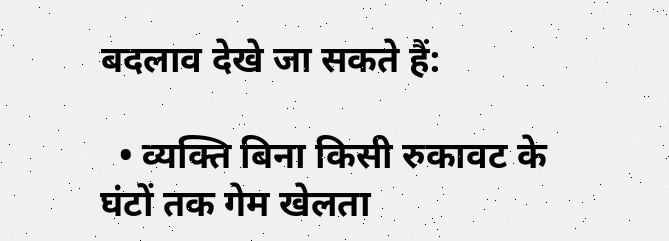बदलाव देखे जा सकते हैं:

  • व्यक्ति बिना किसी रुकावट के घंटों तक गेम खेलता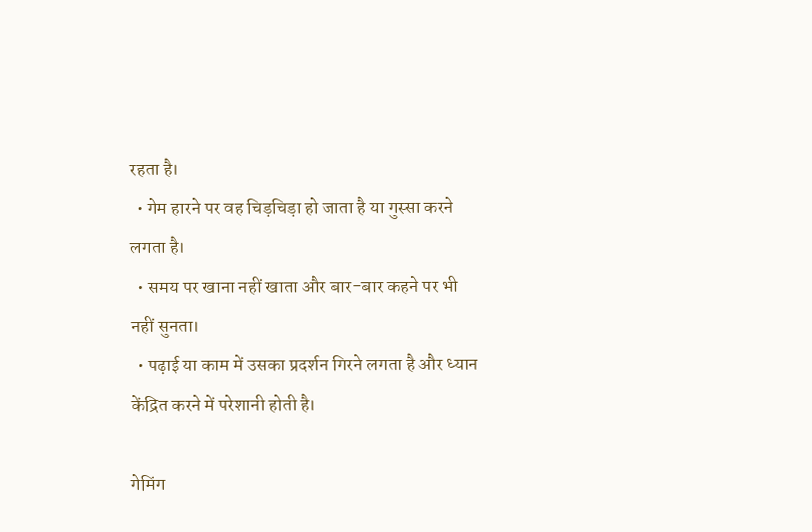रहता है।
  • गेम हारने पर वह चिड़चिड़ा हो जाता है या गुस्सा करने लगता है।
  • समय पर खाना नहीं खाता और बार-बार कहने पर भी नहीं सुनता।
  • पढ़ाई या काम में उसका प्रदर्शन गिरने लगता है और ध्यान केंद्रित करने में परेशानी होती है।

गेमिंग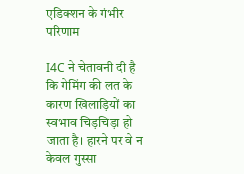एडिक्शन के गंभीर परिणाम

I4C ने चेतावनी दी है कि गेमिंग की लत के कारण खिलाड़ियों का स्वभाव चिड़चिड़ा हो जाता है। हारने पर वे न केवल गुस्सा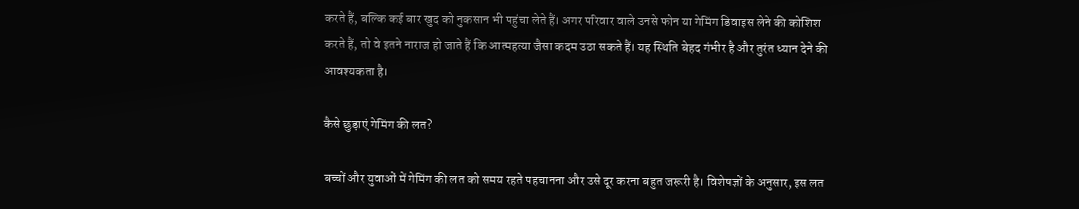करते हैं, बल्कि कई बार खुद को नुकसान भी पहुंचा लेते हैं। अगर परिवार वाले उनसे फोन या गेमिंग डिवाइस लेने की कोशिश करते हैं, तो वे इतने नाराज हो जाते हैं कि आत्महत्या जैसा कदम उठा सकते हैं। यह स्थिति बेहद गंभीर है और तुरंत ध्यान देने की आवश्यकता है।

कैसे छुड़ाएं गेमिंग की लत?

बच्चों और युवाओं में गेमिंग की लत को समय रहते पहचानना और उसे दूर करना बहुत जरूरी है। विशेषज्ञों के अनुसार, इस लत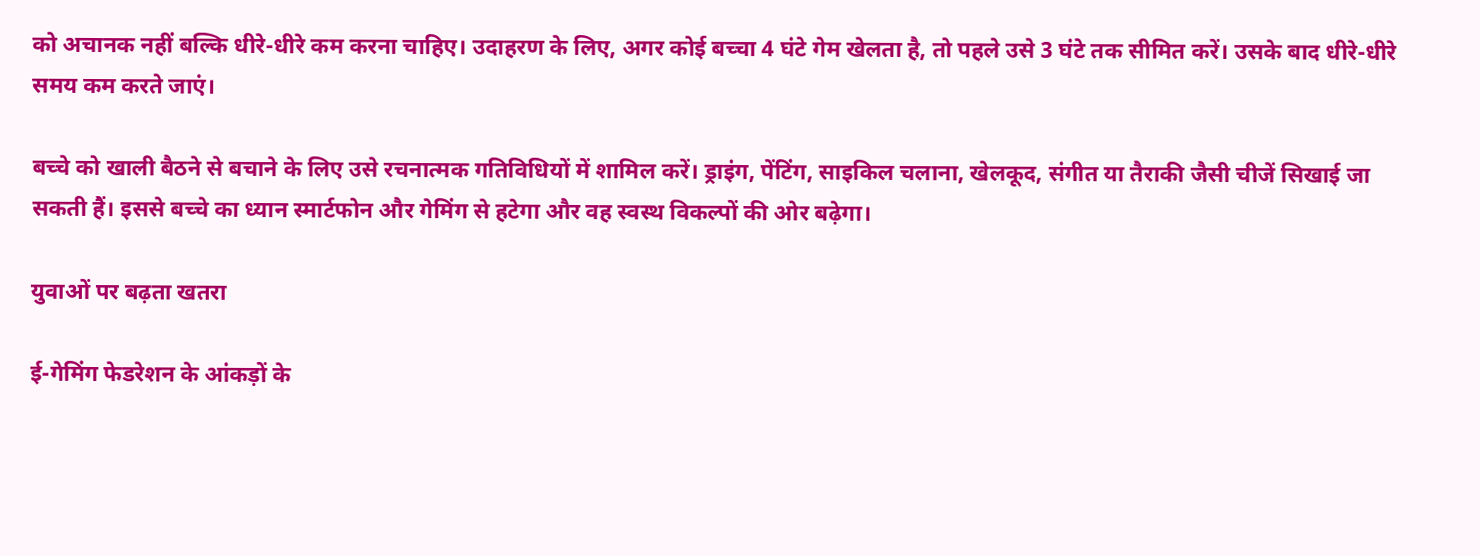को अचानक नहीं बल्कि धीरे-धीरे कम करना चाहिए। उदाहरण के लिए, अगर कोई बच्चा 4 घंटे गेम खेलता है, तो पहले उसे 3 घंटे तक सीमित करें। उसके बाद धीरे-धीरे समय कम करते जाएं।

बच्चे को खाली बैठने से बचाने के लिए उसे रचनात्मक गतिविधियों में शामिल करें। ड्राइंग, पेंटिंग, साइकिल चलाना, खेलकूद, संगीत या तैराकी जैसी चीजें सिखाई जा सकती हैं। इससे बच्चे का ध्यान स्मार्टफोन और गेमिंग से हटेगा और वह स्वस्थ विकल्पों की ओर बढ़ेगा।

युवाओं पर बढ़ता खतरा

ई-गेमिंग फेडरेशन के आंकड़ों के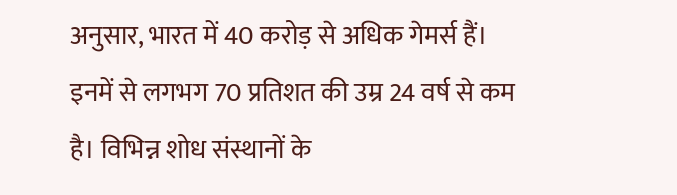अनुसार, भारत में 40 करोड़ से अधिक गेमर्स हैं। इनमें से लगभग 70 प्रतिशत की उम्र 24 वर्ष से कम है। विभिन्न शोध संस्थानों के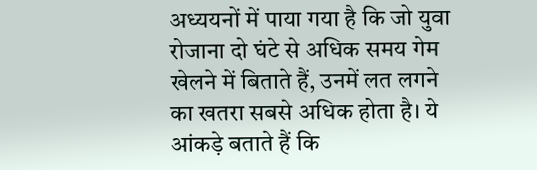अध्ययनों में पाया गया है कि जो युवा रोजाना दो घंटे से अधिक समय गेम खेलने में बिताते हैं, उनमें लत लगने का खतरा सबसे अधिक होता है। ये आंकड़े बताते हैं कि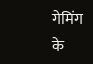गेमिंग के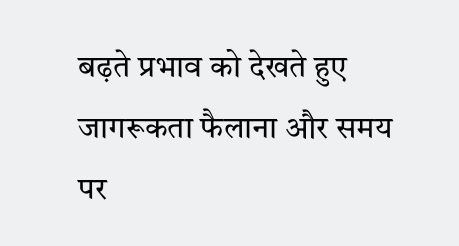बढ़ते प्रभाव को देखते हुए जागरूकता फैलाना और समय पर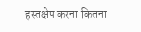हस्तक्षेप करना कितना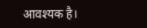आवश्यक है।